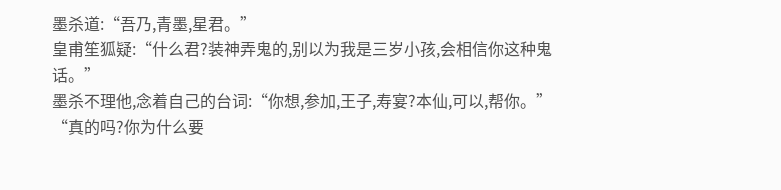墨杀道:“吾乃,青墨,星君。”
皇甫笙狐疑:“什么君?装神弄鬼的,别以为我是三岁小孩,会相信你这种鬼话。”
墨杀不理他,念着自己的台词:“你想,参加,王子,寿宴?本仙,可以,帮你。”
“真的吗?你为什么要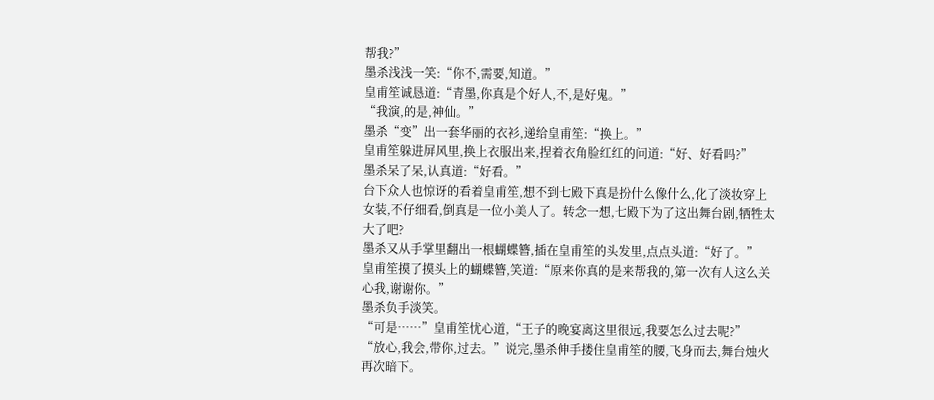帮我?”
墨杀浅浅一笑:“你不,需要,知道。”
皇甫笙诚恳道:“青墨,你真是个好人,不,是好鬼。”
“我演,的是,神仙。”
墨杀“变”出一套华丽的衣衫,递给皇甫笙:“换上。”
皇甫笙躲进屏风里,换上衣服出来,捏着衣角脸红红的问道:“好、好看吗?”
墨杀呆了呆,认真道:“好看。”
台下众人也惊讶的看着皇甫笙,想不到七殿下真是扮什么像什么,化了淡妆穿上女装,不仔细看,倒真是一位小美人了。转念一想,七殿下为了这出舞台剧,牺牲太大了吧?
墨杀又从手掌里翻出一根蝴蝶簪,插在皇甫笙的头发里,点点头道:“好了。”
皇甫笙摸了摸头上的蝴蝶簪,笑道:“原来你真的是来帮我的,第一次有人这么关心我,谢谢你。”
墨杀负手淡笑。
“可是……”皇甫笙忧心道,“王子的晚宴离这里很远,我要怎么过去呢?”
“放心,我会,带你,过去。”说完,墨杀伸手搂住皇甫笙的腰,飞身而去,舞台烛火再次暗下。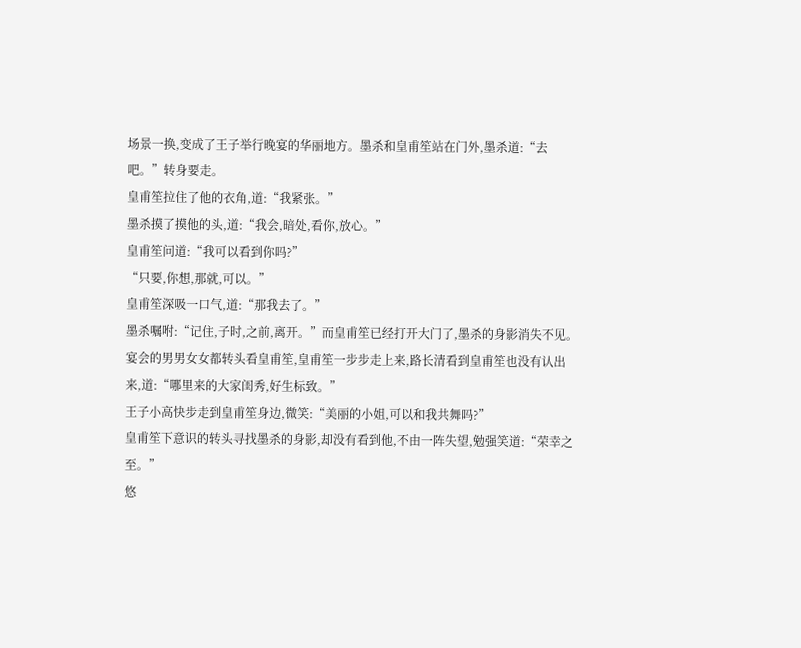场景一换,变成了王子举行晚宴的华丽地方。墨杀和皇甫笙站在门外,墨杀道:“去吧。”转身要走。
皇甫笙拉住了他的衣角,道:“我紧张。”
墨杀摸了摸他的头,道:“我会,暗处,看你,放心。”
皇甫笙问道:“我可以看到你吗?”
“只要,你想,那就,可以。”
皇甫笙深吸一口气,道:“那我去了。”
墨杀嘱咐:“记住,子时,之前,离开。”而皇甫笙已经打开大门了,墨杀的身影消失不见。
宴会的男男女女都转头看皇甫笙,皇甫笙一步步走上来,路长清看到皇甫笙也没有认出来,道:“哪里来的大家闺秀,好生标致。”
王子小高快步走到皇甫笙身边,微笑:“美丽的小姐,可以和我共舞吗?”
皇甫笙下意识的转头寻找墨杀的身影,却没有看到他,不由一阵失望,勉强笑道:“荣幸之至。”
悠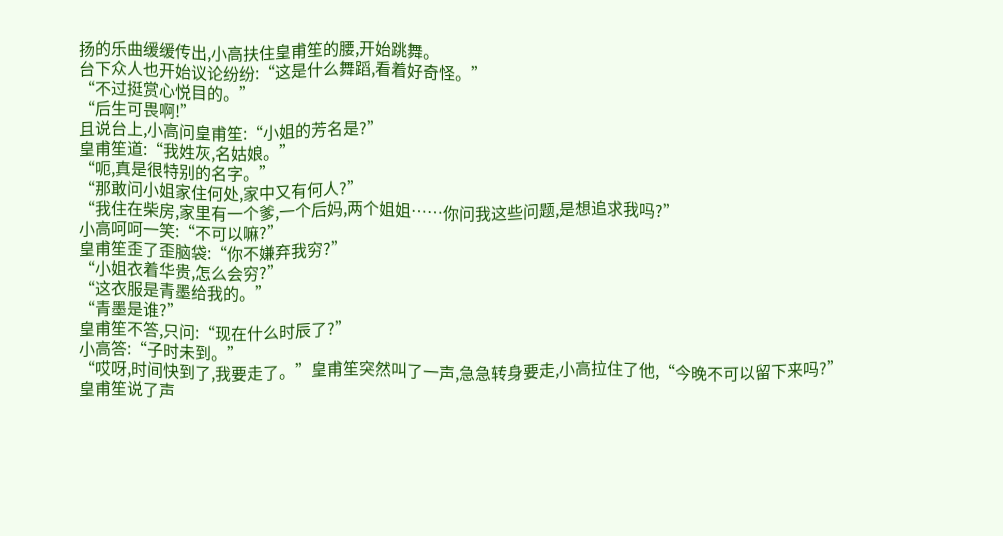扬的乐曲缓缓传出,小高扶住皇甫笙的腰,开始跳舞。
台下众人也开始议论纷纷:“这是什么舞蹈,看着好奇怪。”
“不过挺赏心悦目的。”
“后生可畏啊!”
且说台上,小高问皇甫笙:“小姐的芳名是?”
皇甫笙道:“我姓灰,名姑娘。”
“呃,真是很特别的名字。”
“那敢问小姐家住何处,家中又有何人?”
“我住在柴房,家里有一个爹,一个后妈,两个姐姐……你问我这些问题,是想追求我吗?”
小高呵呵一笑:“不可以嘛?”
皇甫笙歪了歪脑袋:“你不嫌弃我穷?”
“小姐衣着华贵,怎么会穷?”
“这衣服是青墨给我的。”
“青墨是谁?”
皇甫笙不答,只问:“现在什么时辰了?”
小高答:“子时未到。”
“哎呀,时间快到了,我要走了。”皇甫笙突然叫了一声,急急转身要走,小高拉住了他,“今晚不可以留下来吗?”
皇甫笙说了声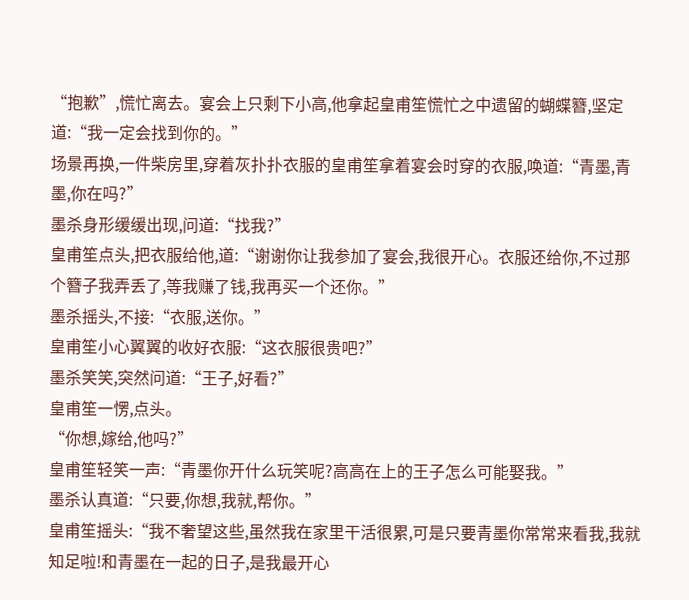“抱歉”,慌忙离去。宴会上只剩下小高,他拿起皇甫笙慌忙之中遗留的蝴蝶簪,坚定道:“我一定会找到你的。”
场景再换,一件柴房里,穿着灰扑扑衣服的皇甫笙拿着宴会时穿的衣服,唤道:“青墨,青墨,你在吗?”
墨杀身形缓缓出现,问道:“找我?”
皇甫笙点头,把衣服给他,道:“谢谢你让我参加了宴会,我很开心。衣服还给你,不过那个簪子我弄丢了,等我赚了钱,我再买一个还你。”
墨杀摇头,不接:“衣服,送你。”
皇甫笙小心翼翼的收好衣服:“这衣服很贵吧?”
墨杀笑笑,突然问道:“王子,好看?”
皇甫笙一愣,点头。
“你想,嫁给,他吗?”
皇甫笙轻笑一声:“青墨你开什么玩笑呢?高高在上的王子怎么可能娶我。”
墨杀认真道:“只要,你想,我就,帮你。”
皇甫笙摇头:“我不奢望这些,虽然我在家里干活很累,可是只要青墨你常常来看我,我就知足啦!和青墨在一起的日子,是我最开心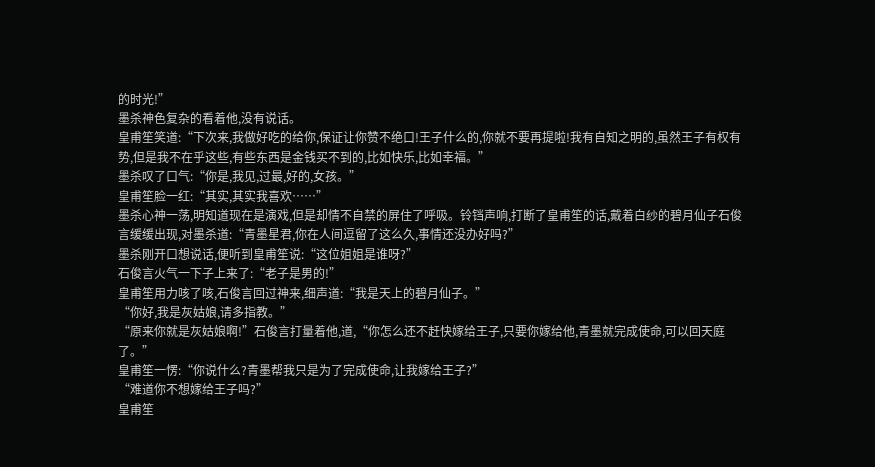的时光!”
墨杀神色复杂的看着他,没有说话。
皇甫笙笑道:“下次来,我做好吃的给你,保证让你赞不绝口!王子什么的,你就不要再提啦!我有自知之明的,虽然王子有权有势,但是我不在乎这些,有些东西是金钱买不到的,比如快乐,比如幸福。”
墨杀叹了口气:“你是,我见,过最,好的,女孩。”
皇甫笙脸一红:“其实,其实我喜欢……”
墨杀心神一荡,明知道现在是演戏,但是却情不自禁的屏住了呼吸。铃铛声响,打断了皇甫笙的话,戴着白纱的碧月仙子石俊言缓缓出现,对墨杀道:“青墨星君,你在人间逗留了这么久,事情还没办好吗?”
墨杀刚开口想说话,便听到皇甫笙说:“这位姐姐是谁呀?”
石俊言火气一下子上来了:“老子是男的!”
皇甫笙用力咳了咳,石俊言回过神来,细声道:“我是天上的碧月仙子。”
“你好,我是灰姑娘,请多指教。”
“原来你就是灰姑娘啊!”石俊言打量着他,道,“你怎么还不赶快嫁给王子,只要你嫁给他,青墨就完成使命,可以回天庭了。”
皇甫笙一愣:“你说什么?青墨帮我只是为了完成使命,让我嫁给王子?”
“难道你不想嫁给王子吗?”
皇甫笙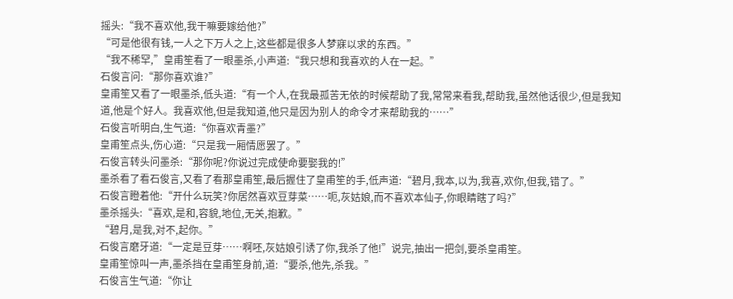摇头:“我不喜欢他,我干嘛要嫁给他?”
“可是他很有钱,一人之下万人之上,这些都是很多人梦寐以求的东西。”
“我不稀罕,”皇甫笙看了一眼墨杀,小声道:“我只想和我喜欢的人在一起。”
石俊言问:“那你喜欢谁?”
皇甫笙又看了一眼墨杀,低头道:“有一个人,在我最孤苦无依的时候帮助了我,常常来看我,帮助我,虽然他话很少,但是我知道,他是个好人。我喜欢他,但是我知道,他只是因为别人的命令才来帮助我的……”
石俊言听明白,生气道:“你喜欢青墨?”
皇甫笙点头,伤心道:“只是我一厢情愿罢了。”
石俊言转头问墨杀:“那你呢?你说过完成使命要娶我的!”
墨杀看了看石俊言,又看了看那皇甫笙,最后握住了皇甫笙的手,低声道:“碧月,我本,以为,我喜,欢你,但我,错了。”
石俊言瞪着他:“开什么玩笑?你居然喜欢豆芽菜……呃,灰姑娘,而不喜欢本仙子,你眼睛瞎了吗?”
墨杀摇头:“喜欢,是和,容貌,地位,无关,抱歉。”
“碧月,是我,对不,起你。”
石俊言磨牙道:“一定是豆芽……啊呸,灰姑娘引诱了你,我杀了他!”说完,抽出一把剑,要杀皇甫笙。
皇甫笙惊叫一声,墨杀挡在皇甫笙身前,道:“要杀,他先,杀我。”
石俊言生气道:“你让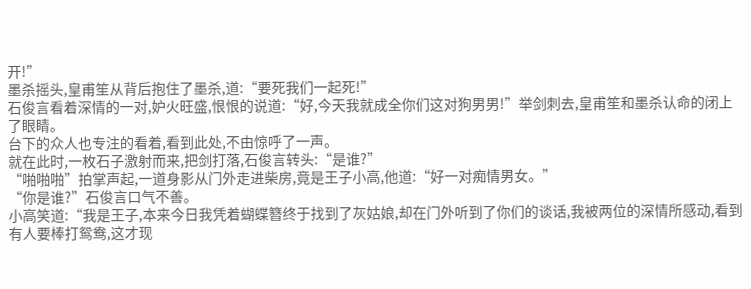开!”
墨杀摇头,皇甫笙从背后抱住了墨杀,道:“要死我们一起死!”
石俊言看着深情的一对,妒火旺盛,恨恨的说道:“好,今天我就成全你们这对狗男男!”举剑刺去,皇甫笙和墨杀认命的闭上了眼睛。
台下的众人也专注的看着,看到此处,不由惊呼了一声。
就在此时,一枚石子激射而来,把剑打落,石俊言转头:“是谁?”
“啪啪啪”拍掌声起,一道身影从门外走进柴房,竟是王子小高,他道:“好一对痴情男女。”
“你是谁?”石俊言口气不善。
小高笑道:“我是王子,本来今日我凭着蝴蝶簪终于找到了灰姑娘,却在门外听到了你们的谈话,我被两位的深情所感动,看到有人要棒打鸳鸯,这才现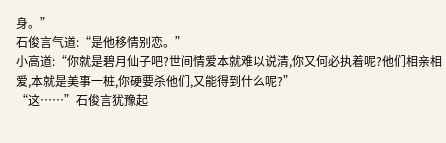身。”
石俊言气道:“是他移情别恋。”
小高道:“你就是碧月仙子吧?世间情爱本就难以说清,你又何必执着呢?他们相亲相爱,本就是美事一桩,你硬要杀他们,又能得到什么呢?”
“这……”石俊言犹豫起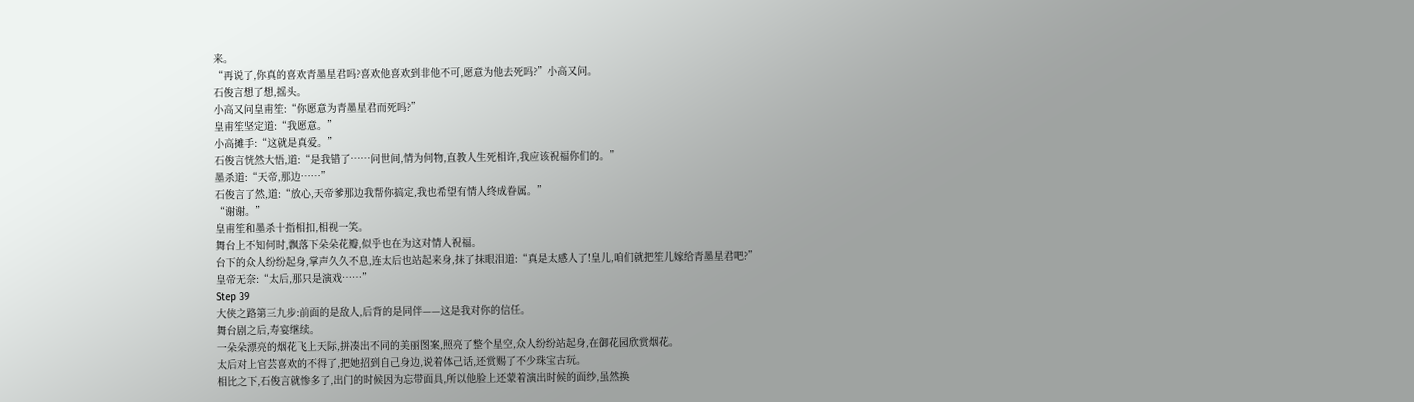来。
“再说了,你真的喜欢青墨星君吗?喜欢他喜欢到非他不可,愿意为他去死吗?”小高又问。
石俊言想了想,摇头。
小高又问皇甫笙:“你愿意为青墨星君而死吗?”
皇甫笙坚定道:“我愿意。”
小高摊手:“这就是真爱。”
石俊言恍然大悟,道:“是我错了……问世间,情为何物,直教人生死相许,我应该祝福你们的。”
墨杀道:“天帝,那边……”
石俊言了然,道:“放心,天帝爹那边我帮你搞定,我也希望有情人终成眷属。”
“谢谢。”
皇甫笙和墨杀十指相扣,相视一笑。
舞台上不知何时,飘落下朵朵花瓣,似乎也在为这对情人祝福。
台下的众人纷纷起身,掌声久久不息,连太后也站起来身,抹了抹眼泪道:“真是太感人了!皇儿,咱们就把笙儿嫁给青墨星君吧?”
皇帝无奈:“太后,那只是演戏……”
Step 39
大侠之路第三九步:前面的是敌人,后背的是同伴——这是我对你的信任。
舞台剧之后,寿宴继续。
一朵朵漂亮的烟花飞上天际,拼凑出不同的美丽图案,照亮了整个星空,众人纷纷站起身,在御花园欣赏烟花。
太后对上官芸喜欢的不得了,把她招到自己身边,说着体己话,还赏赐了不少珠宝古玩。
相比之下,石俊言就惨多了,出门的时候因为忘带面具,所以他脸上还蒙着演出时候的面纱,虽然换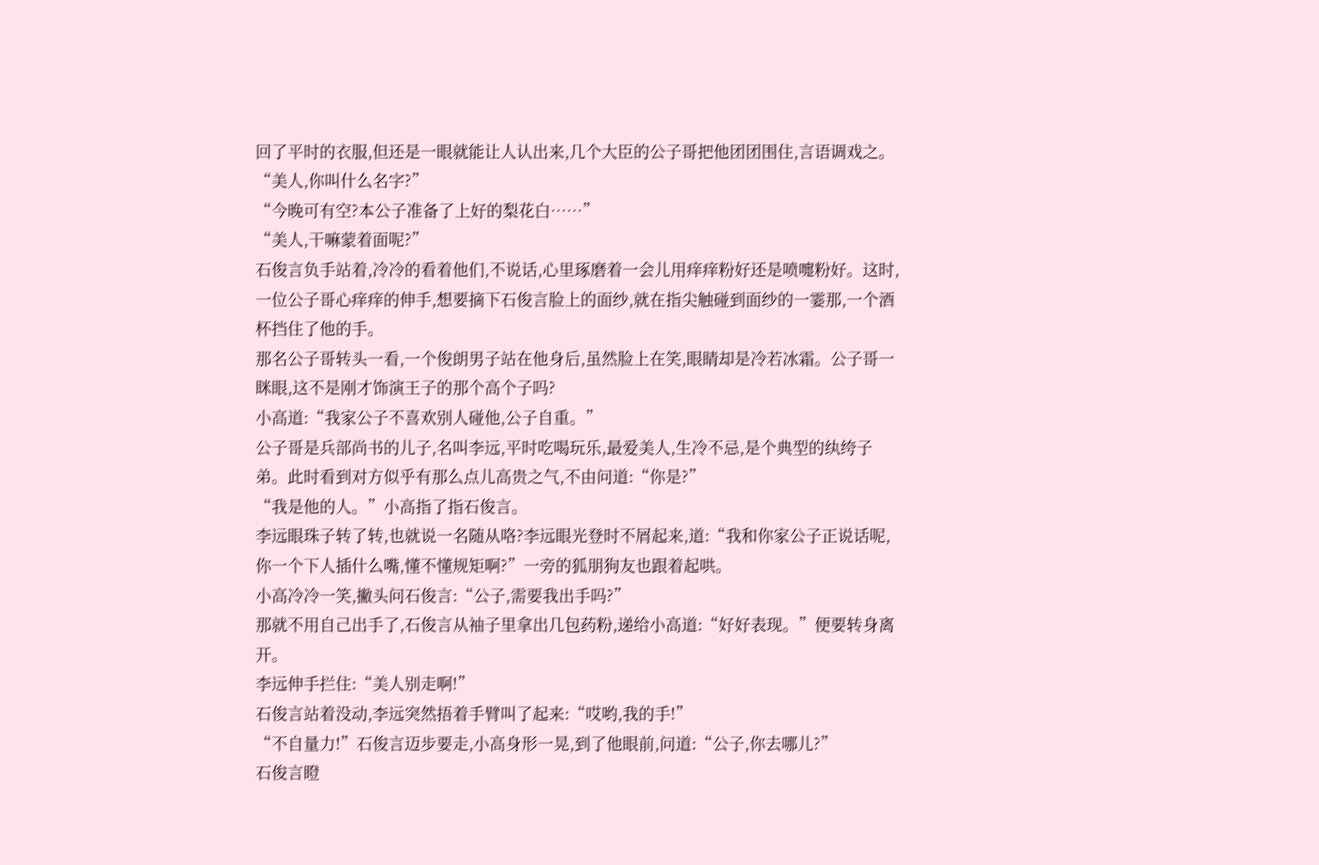回了平时的衣服,但还是一眼就能让人认出来,几个大臣的公子哥把他团团围住,言语调戏之。
“美人,你叫什么名字?”
“今晚可有空?本公子准备了上好的梨花白……”
“美人,干嘛蒙着面呢?”
石俊言负手站着,冷冷的看着他们,不说话,心里琢磨着一会儿用痒痒粉好还是喷嚏粉好。这时,一位公子哥心痒痒的伸手,想要摘下石俊言脸上的面纱,就在指尖触碰到面纱的一霎那,一个酒杯挡住了他的手。
那名公子哥转头一看,一个俊朗男子站在他身后,虽然脸上在笑,眼睛却是冷若冰霜。公子哥一眯眼,这不是刚才饰演王子的那个高个子吗?
小高道:“我家公子不喜欢别人碰他,公子自重。”
公子哥是兵部尚书的儿子,名叫李远,平时吃喝玩乐,最爱美人,生冷不忌,是个典型的纨绔子弟。此时看到对方似乎有那么点儿高贵之气,不由问道:“你是?”
“我是他的人。”小高指了指石俊言。
李远眼珠子转了转,也就说一名随从咯?李远眼光登时不屑起来,道:“我和你家公子正说话呢,你一个下人插什么嘴,懂不懂规矩啊?”一旁的狐朋狗友也跟着起哄。
小高冷冷一笑,撇头问石俊言:“公子,需要我出手吗?”
那就不用自己出手了,石俊言从袖子里拿出几包药粉,递给小高道:“好好表现。”便要转身离开。
李远伸手拦住:“美人别走啊!”
石俊言站着没动,李远突然捂着手臂叫了起来:“哎哟,我的手!”
“不自量力!”石俊言迈步要走,小高身形一晃,到了他眼前,问道:“公子,你去哪儿?”
石俊言瞪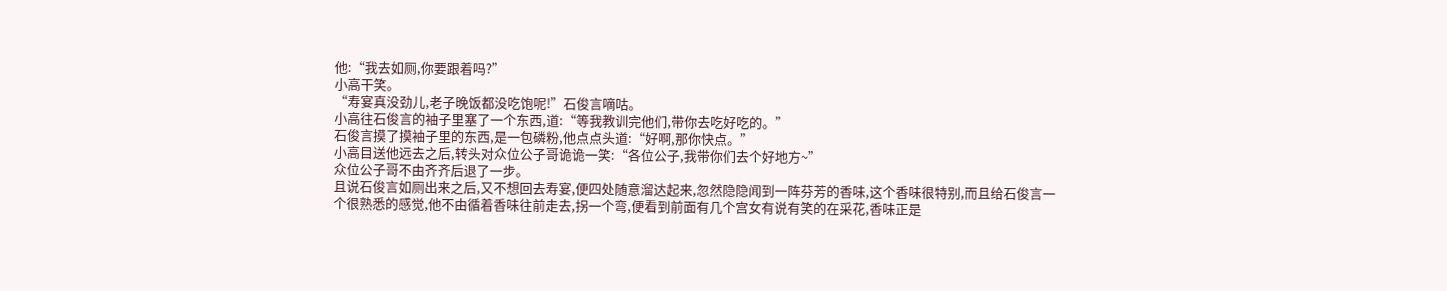他:“我去如厕,你要跟着吗?”
小高干笑。
“寿宴真没劲儿,老子晚饭都没吃饱呢!”石俊言嘀咕。
小高往石俊言的袖子里塞了一个东西,道:“等我教训完他们,带你去吃好吃的。”
石俊言摸了摸袖子里的东西,是一包磷粉,他点点头道:“好啊,那你快点。”
小高目送他远去之后,转头对众位公子哥诡诡一笑:“各位公子,我带你们去个好地方~”
众位公子哥不由齐齐后退了一步。
且说石俊言如厕出来之后,又不想回去寿宴,便四处随意溜达起来,忽然隐隐闻到一阵芬芳的香味,这个香味很特别,而且给石俊言一个很熟悉的感觉,他不由循着香味往前走去,拐一个弯,便看到前面有几个宫女有说有笑的在采花,香味正是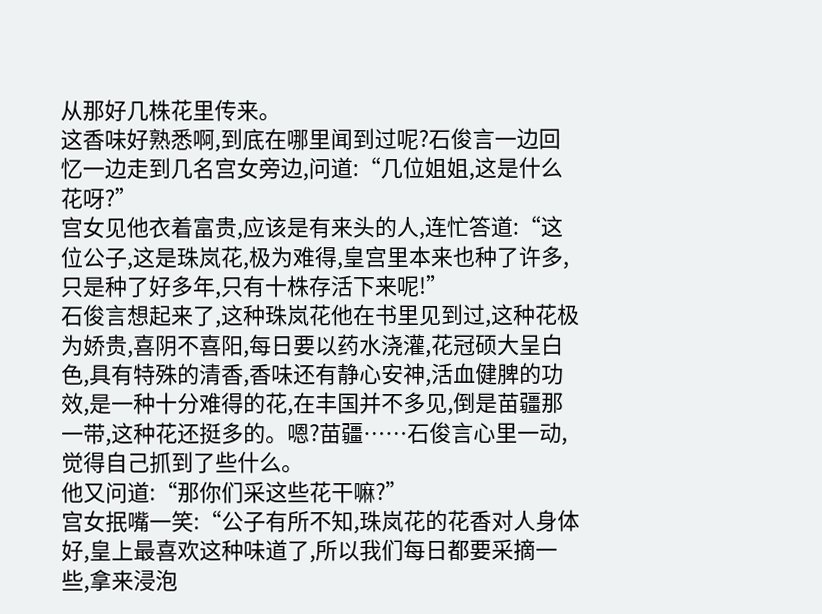从那好几株花里传来。
这香味好熟悉啊,到底在哪里闻到过呢?石俊言一边回忆一边走到几名宫女旁边,问道:“几位姐姐,这是什么花呀?”
宫女见他衣着富贵,应该是有来头的人,连忙答道:“这位公子,这是珠岚花,极为难得,皇宫里本来也种了许多,只是种了好多年,只有十株存活下来呢!”
石俊言想起来了,这种珠岚花他在书里见到过,这种花极为娇贵,喜阴不喜阳,每日要以药水浇灌,花冠硕大呈白色,具有特殊的清香,香味还有静心安神,活血健脾的功效,是一种十分难得的花,在丰国并不多见,倒是苗疆那一带,这种花还挺多的。嗯?苗疆……石俊言心里一动,觉得自己抓到了些什么。
他又问道:“那你们采这些花干嘛?”
宫女抿嘴一笑:“公子有所不知,珠岚花的花香对人身体好,皇上最喜欢这种味道了,所以我们每日都要采摘一些,拿来浸泡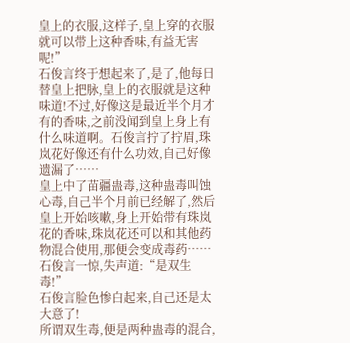皇上的衣服,这样子,皇上穿的衣服就可以带上这种香味,有益无害呢!”
石俊言终于想起来了,是了,他每日替皇上把脉,皇上的衣服就是这种味道!不过,好像这是最近半个月才有的香味,之前没闻到皇上身上有什么味道啊。石俊言拧了拧眉,珠岚花好像还有什么功效,自己好像遗漏了……
皇上中了苗疆蛊毒,这种蛊毒叫蚀心毒,自己半个月前已经解了,然后皇上开始咳嗽,身上开始带有珠岚花的香味,珠岚花还可以和其他药物混合使用,那便会变成毒药……石俊言一惊,失声道:“是双生毒!”
石俊言脸色惨白起来,自己还是太大意了!
所谓双生毒,便是两种蛊毒的混合,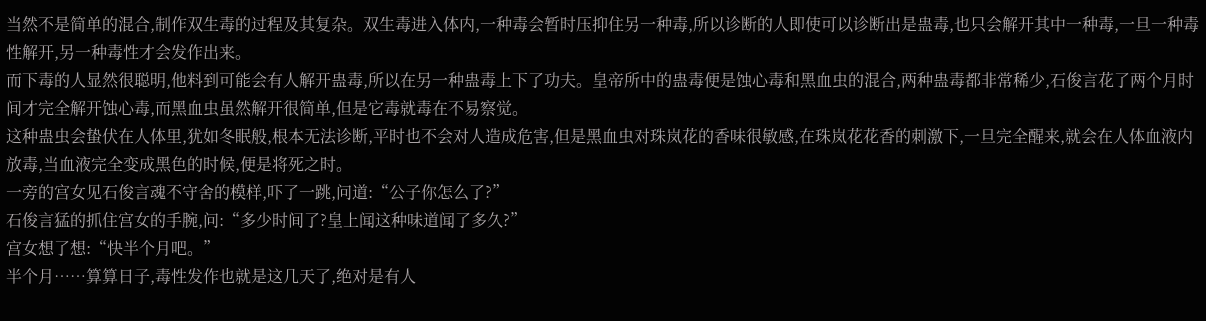当然不是简单的混合,制作双生毒的过程及其复杂。双生毒进入体内,一种毒会暂时压抑住另一种毒,所以诊断的人即使可以诊断出是蛊毒,也只会解开其中一种毒,一旦一种毒性解开,另一种毒性才会发作出来。
而下毒的人显然很聪明,他料到可能会有人解开蛊毒,所以在另一种蛊毒上下了功夫。皇帝所中的蛊毒便是蚀心毒和黑血虫的混合,两种蛊毒都非常稀少,石俊言花了两个月时间才完全解开蚀心毒,而黑血虫虽然解开很简单,但是它毒就毒在不易察觉。
这种蛊虫会蛰伏在人体里,犹如冬眠般,根本无法诊断,平时也不会对人造成危害,但是黑血虫对珠岚花的香味很敏感,在珠岚花花香的刺激下,一旦完全醒来,就会在人体血液内放毒,当血液完全变成黑色的时候,便是将死之时。
一旁的宫女见石俊言魂不守舍的模样,吓了一跳,问道:“公子你怎么了?”
石俊言猛的抓住宫女的手腕,问:“多少时间了?皇上闻这种味道闻了多久?”
宫女想了想:“快半个月吧。”
半个月……算算日子,毒性发作也就是这几天了,绝对是有人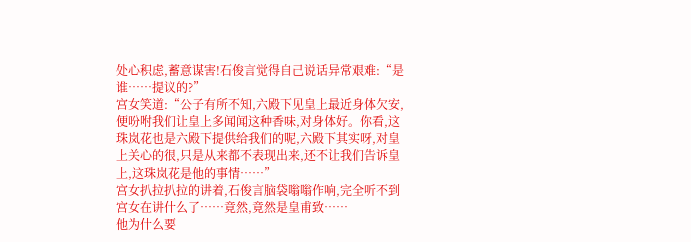处心积虑,蓄意谋害!石俊言觉得自己说话异常艰难:“是谁……提议的?”
宫女笑道:“公子有所不知,六殿下见皇上最近身体欠安,便吩咐我们让皇上多闻闻这种香味,对身体好。你看,这珠岚花也是六殿下提供给我们的呢,六殿下其实呀,对皇上关心的很,只是从来都不表现出来,还不让我们告诉皇上,这珠岚花是他的事情……”
宫女扒拉扒拉的讲着,石俊言脑袋嗡嗡作响,完全听不到宫女在讲什么了……竟然,竟然是皇甫致……
他为什么要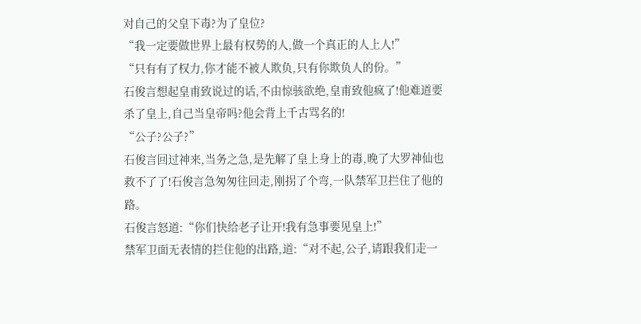对自己的父皇下毒?为了皇位?
“我一定要做世界上最有权势的人,做一个真正的人上人!”
“只有有了权力,你才能不被人欺负,只有你欺负人的份。”
石俊言想起皇甫致说过的话,不由惊骇欲绝,皇甫致他疯了!他难道要杀了皇上,自己当皇帝吗?他会背上千古骂名的!
“公子?公子?”
石俊言回过神来,当务之急,是先解了皇上身上的毒,晚了大罗神仙也救不了了!石俊言急匆匆往回走,刚拐了个弯,一队禁军卫拦住了他的路。
石俊言怒道:“你们快给老子让开!我有急事要见皇上!”
禁军卫面无表情的拦住他的出路,道:“对不起,公子,请跟我们走一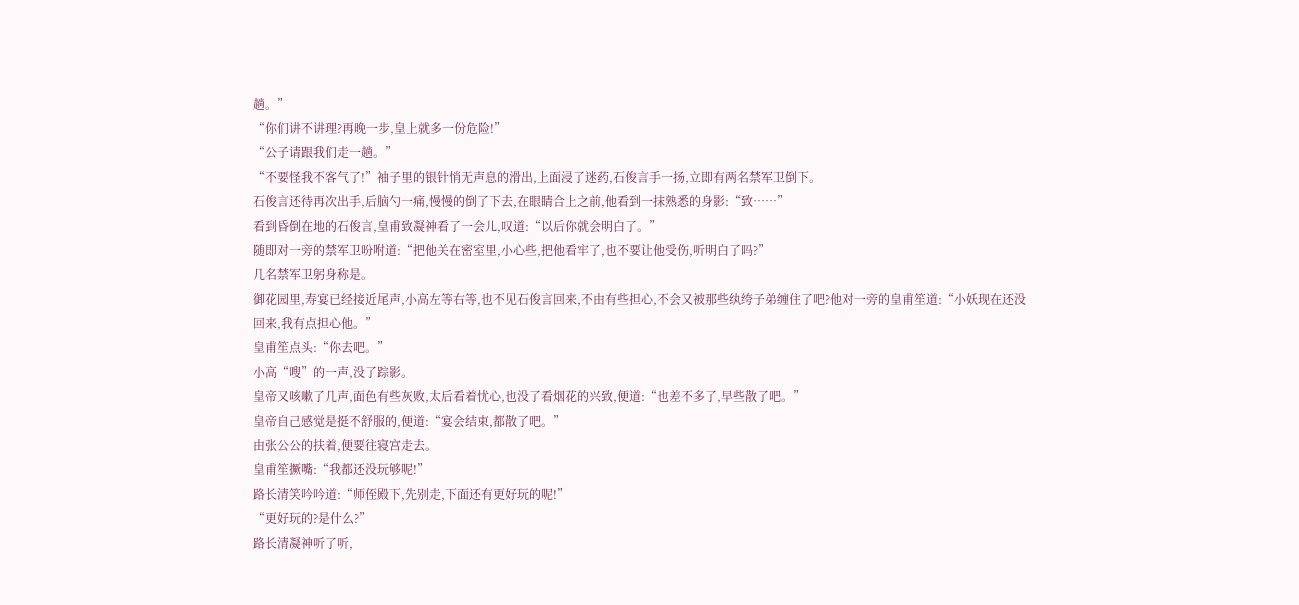趟。”
“你们讲不讲理?再晚一步,皇上就多一份危险!”
“公子请跟我们走一趟。”
“不要怪我不客气了!”袖子里的银针悄无声息的滑出,上面浸了迷药,石俊言手一扬,立即有两名禁军卫倒下。
石俊言还待再次出手,后脑勺一痛,慢慢的倒了下去,在眼睛合上之前,他看到一抹熟悉的身影:“致……”
看到昏倒在地的石俊言,皇甫致凝神看了一会儿,叹道:“以后你就会明白了。”
随即对一旁的禁军卫吩咐道:“把他关在密室里,小心些,把他看牢了,也不要让他受伤,听明白了吗?”
几名禁军卫躬身称是。
御花园里,寿宴已经接近尾声,小高左等右等,也不见石俊言回来,不由有些担心,不会又被那些纨绔子弟缠住了吧?他对一旁的皇甫笙道:“小妖现在还没回来,我有点担心他。”
皇甫笙点头:“你去吧。”
小高“嗖”的一声,没了踪影。
皇帝又咳嗽了几声,面色有些灰败,太后看着忧心,也没了看烟花的兴致,便道:“也差不多了,早些散了吧。”
皇帝自己感觉是挺不舒服的,便道:“宴会结束,都散了吧。”
由张公公的扶着,便要往寝宫走去。
皇甫笙撅嘴:“我都还没玩够呢!”
路长清笑吟吟道:“师侄殿下,先别走,下面还有更好玩的呢!”
“更好玩的?是什么?”
路长清凝神听了听,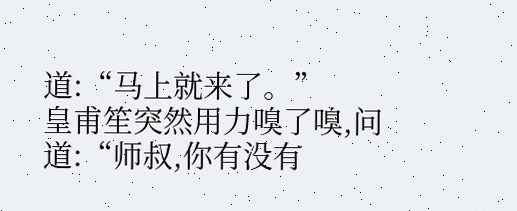道:“马上就来了。”
皇甫笙突然用力嗅了嗅,问道:“师叔,你有没有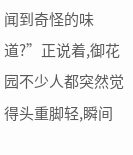闻到奇怪的味道?”正说着,御花园不少人都突然觉得头重脚轻,瞬间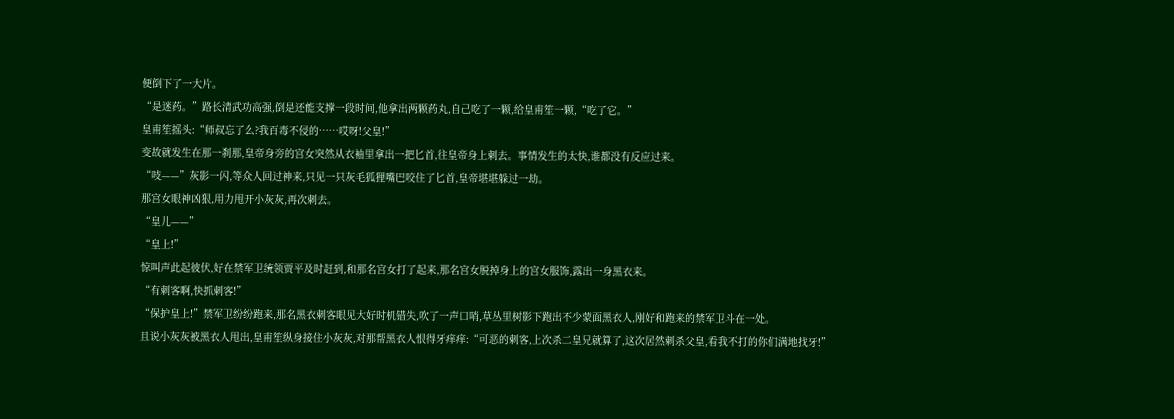便倒下了一大片。
“是迷药。”路长清武功高强,倒是还能支撑一段时间,他拿出两颗药丸,自己吃了一颗,给皇甫笙一颗,“吃了它。”
皇甫笙摇头:“师叔忘了么?我百毒不侵的……哎呀!父皇!”
变故就发生在那一刹那,皇帝身旁的宫女突然从衣袖里拿出一把匕首,往皇帝身上刺去。事情发生的太快,谁都没有反应过来。
“吱——”灰影一闪,等众人回过神来,只见一只灰毛狐狸嘴巴咬住了匕首,皇帝堪堪躲过一劫。
那宫女眼神凶狠,用力甩开小灰灰,再次刺去。
“皇儿——”
“皇上!”
惊叫声此起彼伏,好在禁军卫统领贾平及时赶到,和那名宫女打了起来,那名宫女脱掉身上的宫女服饰,露出一身黑衣来。
“有刺客啊,快抓刺客!”
“保护皇上!”禁军卫纷纷跑来,那名黑衣刺客眼见大好时机错失,吹了一声口哨,草丛里树影下跑出不少蒙面黑衣人,刚好和跑来的禁军卫斗在一处。
且说小灰灰被黑衣人甩出,皇甫笙纵身接住小灰灰,对那帮黑衣人恨得牙痒痒:“可恶的刺客,上次杀二皇兄就算了,这次居然刺杀父皇,看我不打的你们满地找牙!”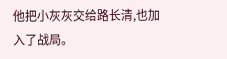他把小灰灰交给路长清,也加入了战局。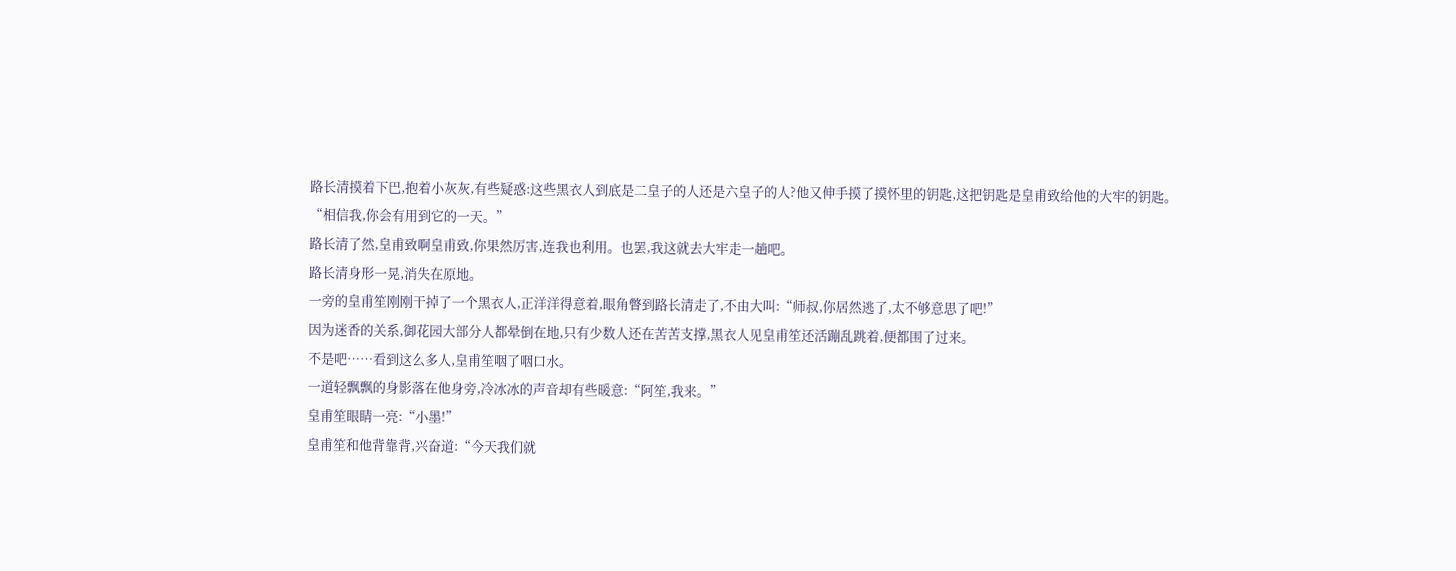路长清摸着下巴,抱着小灰灰,有些疑惑:这些黑衣人到底是二皇子的人还是六皇子的人?他又伸手摸了摸怀里的钥匙,这把钥匙是皇甫致给他的大牢的钥匙。
“相信我,你会有用到它的一天。”
路长清了然,皇甫致啊皇甫致,你果然厉害,连我也利用。也罢,我这就去大牢走一趟吧。
路长清身形一晃,消失在原地。
一旁的皇甫笙刚刚干掉了一个黑衣人,正洋洋得意着,眼角瞥到路长清走了,不由大叫:“师叔,你居然逃了,太不够意思了吧!”
因为迷香的关系,御花园大部分人都晕倒在地,只有少数人还在苦苦支撑,黑衣人见皇甫笙还活蹦乱跳着,便都围了过来。
不是吧……看到这么多人,皇甫笙咽了咽口水。
一道轻飘飘的身影落在他身旁,冷冰冰的声音却有些暖意:“阿笙,我来。”
皇甫笙眼睛一亮:“小墨!”
皇甫笙和他背靠背,兴奋道:“今天我们就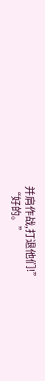并肩作战,打退他们!”
“好的。”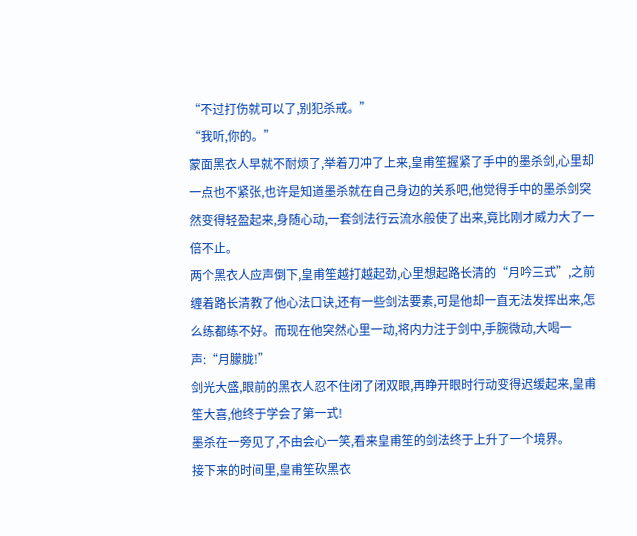“不过打伤就可以了,别犯杀戒。”
“我听,你的。”
蒙面黑衣人早就不耐烦了,举着刀冲了上来,皇甫笙握紧了手中的墨杀剑,心里却一点也不紧张,也许是知道墨杀就在自己身边的关系吧,他觉得手中的墨杀剑突然变得轻盈起来,身随心动,一套剑法行云流水般使了出来,竟比刚才威力大了一倍不止。
两个黑衣人应声倒下,皇甫笙越打越起劲,心里想起路长清的“月吟三式”,之前缠着路长清教了他心法口诀,还有一些剑法要素,可是他却一直无法发挥出来,怎么练都练不好。而现在他突然心里一动,将内力注于剑中,手腕微动,大喝一声:“月朦胧!”
剑光大盛,眼前的黑衣人忍不住闭了闭双眼,再睁开眼时行动变得迟缓起来,皇甫笙大喜,他终于学会了第一式!
墨杀在一旁见了,不由会心一笑,看来皇甫笙的剑法终于上升了一个境界。
接下来的时间里,皇甫笙砍黑衣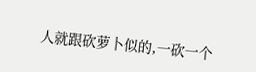人就跟砍萝卜似的,一砍一个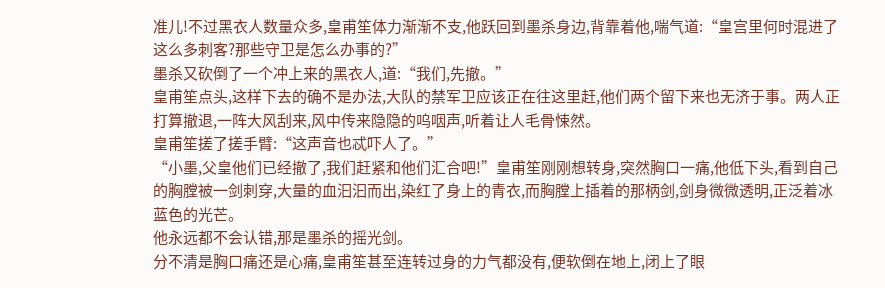准儿!不过黑衣人数量众多,皇甫笙体力渐渐不支,他跃回到墨杀身边,背靠着他,喘气道:“皇宫里何时混进了这么多刺客?那些守卫是怎么办事的?”
墨杀又砍倒了一个冲上来的黑衣人,道:“我们,先撤。”
皇甫笙点头,这样下去的确不是办法,大队的禁军卫应该正在往这里赶,他们两个留下来也无济于事。两人正打算撤退,一阵大风刮来,风中传来隐隐的呜咽声,听着让人毛骨悚然。
皇甫笙搓了搓手臂:“这声音也忒吓人了。”
“小墨,父皇他们已经撤了,我们赶紧和他们汇合吧!”皇甫笙刚刚想转身,突然胸口一痛,他低下头,看到自己的胸膛被一剑刺穿,大量的血汩汩而出,染红了身上的青衣,而胸膛上插着的那柄剑,剑身微微透明,正泛着冰蓝色的光芒。
他永远都不会认错,那是墨杀的摇光剑。
分不清是胸口痛还是心痛,皇甫笙甚至连转过身的力气都没有,便软倒在地上,闭上了眼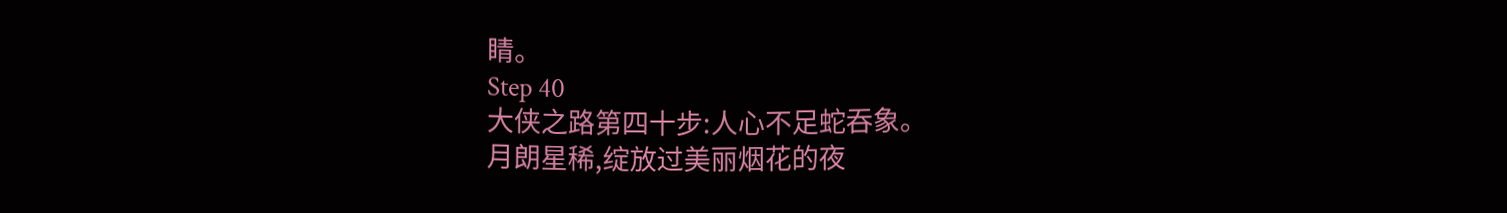睛。
Step 40
大侠之路第四十步:人心不足蛇吞象。
月朗星稀,绽放过美丽烟花的夜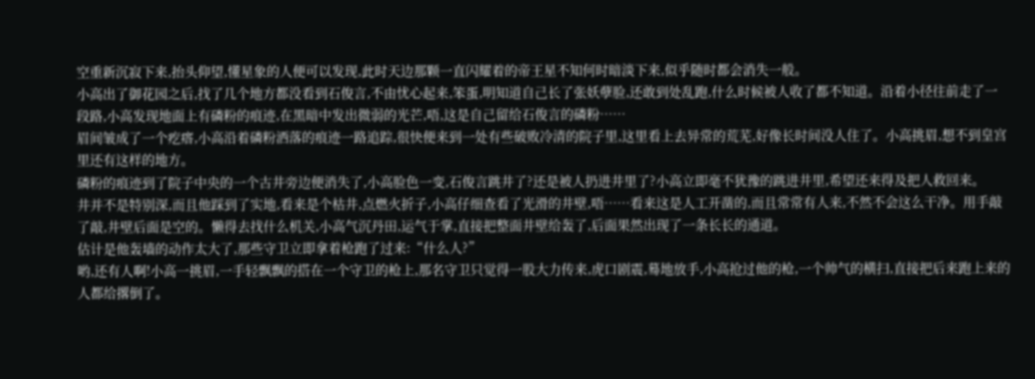空重新沉寂下来,抬头仰望,懂星象的人便可以发现,此时天边那颗一直闪耀着的帝王星不知何时暗淡下来,似乎随时都会消失一般。
小高出了御花园之后,找了几个地方都没看到石俊言,不由忧心起来,笨蛋,明知道自己长了张妖孽脸,还敢到处乱跑,什么时候被人收了都不知道。沿着小径往前走了一段路,小高发现地面上有磷粉的痕迹,在黑暗中发出微弱的光芒,唔,这是自己留给石俊言的磷粉……
眉间皱成了一个疙瘩,小高沿着磷粉洒落的痕迹一路追踪,很快便来到一处有些破败冷清的院子里,这里看上去异常的荒芜,好像长时间没人住了。小高挑眉,想不到皇宫里还有这样的地方。
磷粉的痕迹到了院子中央的一个古井旁边便消失了,小高脸色一变,石俊言跳井了?还是被人扔进井里了?小高立即毫不犹豫的跳进井里,希望还来得及把人救回来。
井并不是特别深,而且他踩到了实地,看来是个枯井,点燃火折子,小高仔细查看了光滑的井壁,唔……看来这是人工开凿的,而且常常有人来,不然不会这么干净。用手敲了敲,井壁后面是空的。懒得去找什么机关,小高气沉丹田,运气于掌,直接把整面井壁给轰了,后面果然出现了一条长长的通道。
估计是他轰墙的动作太大了,那些守卫立即拿着枪跑了过来:“什么人?”
哟,还有人啊!小高一挑眉,一手轻飘飘的搭在一个守卫的枪上,那名守卫只觉得一股大力传来,虎口剧震,蓦地放手,小高抢过他的枪,一个帅气的横扫,直接把后来跑上来的人都给撂倒了。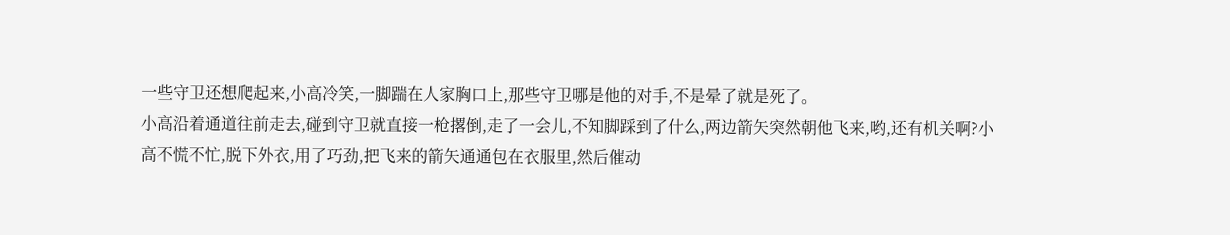一些守卫还想爬起来,小高冷笑,一脚踹在人家胸口上,那些守卫哪是他的对手,不是晕了就是死了。
小高沿着通道往前走去,碰到守卫就直接一枪撂倒,走了一会儿,不知脚踩到了什么,两边箭矢突然朝他飞来,哟,还有机关啊?小高不慌不忙,脱下外衣,用了巧劲,把飞来的箭矢通通包在衣服里,然后催动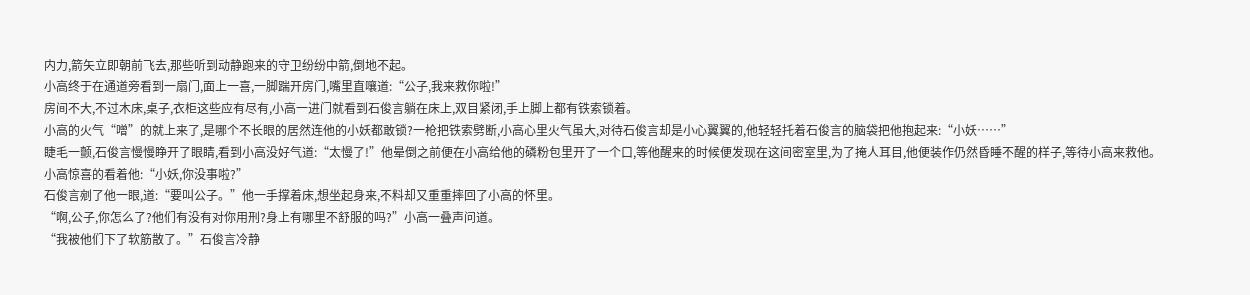内力,箭矢立即朝前飞去,那些听到动静跑来的守卫纷纷中箭,倒地不起。
小高终于在通道旁看到一扇门,面上一喜,一脚踹开房门,嘴里直嚷道:“公子,我来救你啦!”
房间不大,不过木床,桌子,衣柜这些应有尽有,小高一进门就看到石俊言躺在床上,双目紧闭,手上脚上都有铁索锁着。
小高的火气“噌”的就上来了,是哪个不长眼的居然连他的小妖都敢锁?一枪把铁索劈断,小高心里火气虽大,对待石俊言却是小心翼翼的,他轻轻托着石俊言的脑袋把他抱起来:“小妖……”
睫毛一颤,石俊言慢慢睁开了眼睛,看到小高没好气道:“太慢了!”他晕倒之前便在小高给他的磷粉包里开了一个口,等他醒来的时候便发现在这间密室里,为了掩人耳目,他便装作仍然昏睡不醒的样子,等待小高来救他。
小高惊喜的看着他:“小妖,你没事啦?”
石俊言剜了他一眼,道:“要叫公子。”他一手撑着床,想坐起身来,不料却又重重摔回了小高的怀里。
“啊,公子,你怎么了?他们有没有对你用刑?身上有哪里不舒服的吗?”小高一叠声问道。
“我被他们下了软筋散了。”石俊言冷静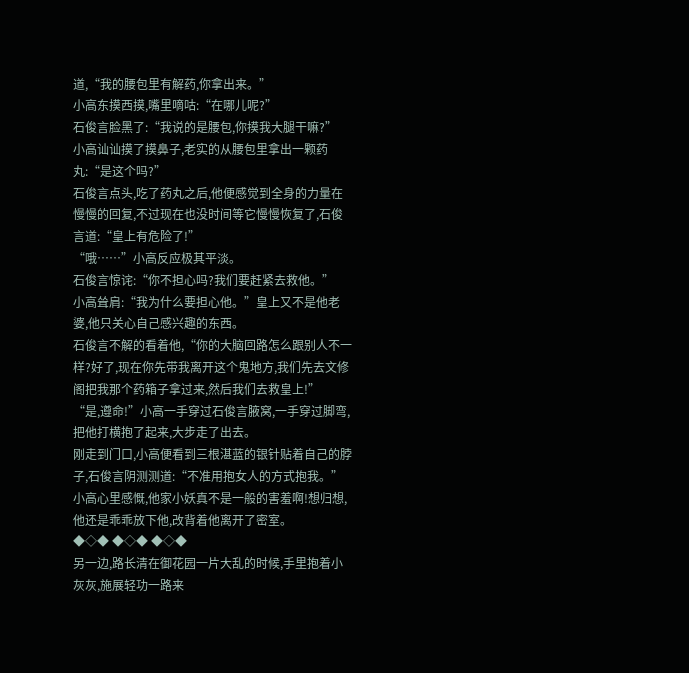道,“我的腰包里有解药,你拿出来。”
小高东摸西摸,嘴里嘀咕:“在哪儿呢?”
石俊言脸黑了:“我说的是腰包,你摸我大腿干嘛?”
小高讪讪摸了摸鼻子,老实的从腰包里拿出一颗药丸:“是这个吗?”
石俊言点头,吃了药丸之后,他便感觉到全身的力量在慢慢的回复,不过现在也没时间等它慢慢恢复了,石俊言道:“皇上有危险了!”
“哦……”小高反应极其平淡。
石俊言惊诧:“你不担心吗?我们要赶紧去救他。”
小高耸肩:“我为什么要担心他。”皇上又不是他老婆,他只关心自己感兴趣的东西。
石俊言不解的看着他,“你的大脑回路怎么跟别人不一样?好了,现在你先带我离开这个鬼地方,我们先去文修阁把我那个药箱子拿过来,然后我们去救皇上!”
“是,遵命!”小高一手穿过石俊言腋窝,一手穿过脚弯,把他打横抱了起来,大步走了出去。
刚走到门口,小高便看到三根湛蓝的银针贴着自己的脖子,石俊言阴测测道:“不准用抱女人的方式抱我。”
小高心里感慨,他家小妖真不是一般的害羞啊!想归想,他还是乖乖放下他,改背着他离开了密室。
◆◇◆ ◆◇◆ ◆◇◆
另一边,路长清在御花园一片大乱的时候,手里抱着小灰灰,施展轻功一路来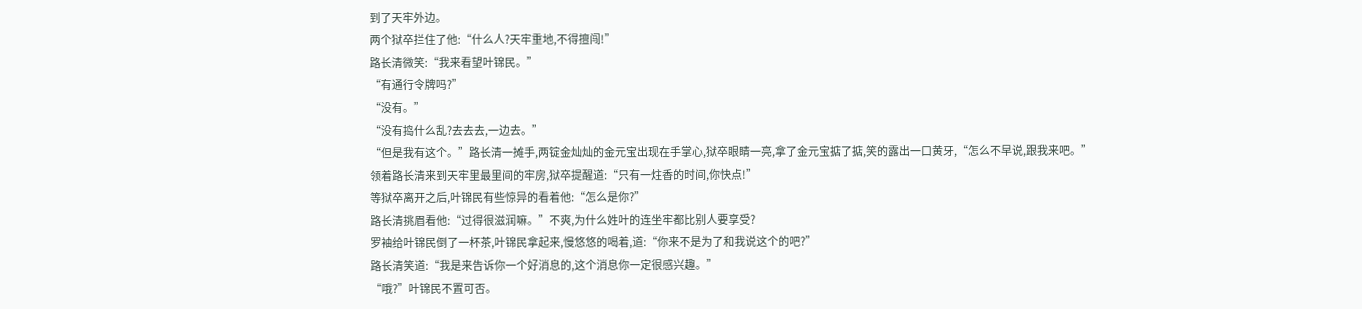到了天牢外边。
两个狱卒拦住了他:“什么人?天牢重地,不得擅闯!”
路长清微笑:“我来看望叶锦民。”
“有通行令牌吗?”
“没有。”
“没有捣什么乱?去去去,一边去。”
“但是我有这个。”路长清一摊手,两锭金灿灿的金元宝出现在手掌心,狱卒眼睛一亮,拿了金元宝掂了掂,笑的露出一口黄牙,“怎么不早说,跟我来吧。”
领着路长清来到天牢里最里间的牢房,狱卒提醒道:“只有一炷香的时间,你快点!”
等狱卒离开之后,叶锦民有些惊异的看着他:“怎么是你?”
路长清挑眉看他:“过得很滋润嘛。”不爽,为什么姓叶的连坐牢都比别人要享受?
罗袖给叶锦民倒了一杯茶,叶锦民拿起来,慢悠悠的喝着,道:“你来不是为了和我说这个的吧?”
路长清笑道:“我是来告诉你一个好消息的,这个消息你一定很感兴趣。”
“哦?”叶锦民不置可否。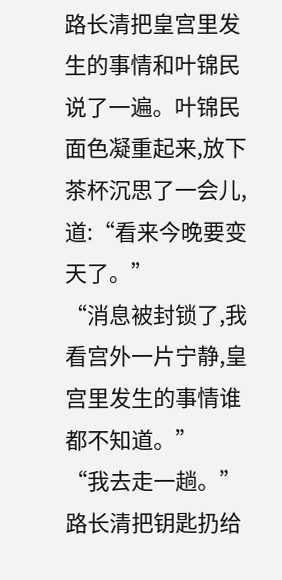路长清把皇宫里发生的事情和叶锦民说了一遍。叶锦民面色凝重起来,放下茶杯沉思了一会儿,道:“看来今晚要变天了。”
“消息被封锁了,我看宫外一片宁静,皇宫里发生的事情谁都不知道。”
“我去走一趟。”
路长清把钥匙扔给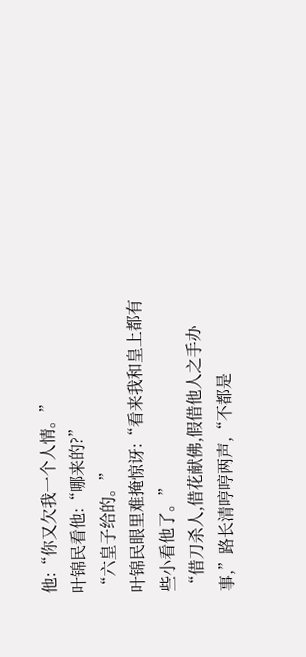他:“你又欠我一个人情。”
叶锦民看他:“哪来的?”
“六皇子给的。”
叶锦民眼里难掩惊讶:“看来我和皇上都有些小看他了。”
“借刀杀人,借花献佛,假借他人之手办事,”路长清哼哼两声,“不都是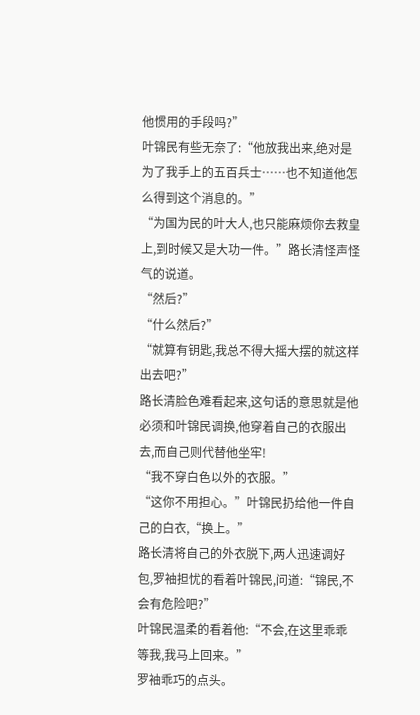他惯用的手段吗?”
叶锦民有些无奈了:“他放我出来,绝对是为了我手上的五百兵士……也不知道他怎么得到这个消息的。”
“为国为民的叶大人,也只能麻烦你去救皇上,到时候又是大功一件。”路长清怪声怪气的说道。
“然后?”
“什么然后?”
“就算有钥匙,我总不得大摇大摆的就这样出去吧?”
路长清脸色难看起来,这句话的意思就是他必须和叶锦民调换,他穿着自己的衣服出去,而自己则代替他坐牢!
“我不穿白色以外的衣服。”
“这你不用担心。”叶锦民扔给他一件自己的白衣,“换上。”
路长清将自己的外衣脱下,两人迅速调好包,罗袖担忧的看着叶锦民,问道:“锦民,不会有危险吧?”
叶锦民温柔的看着他:“不会,在这里乖乖等我,我马上回来。”
罗袖乖巧的点头。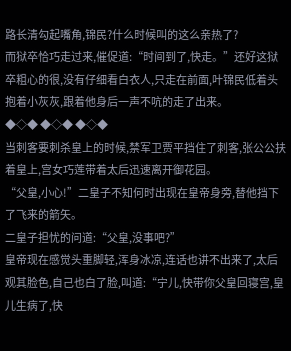路长清勾起嘴角,锦民?什么时候叫的这么亲热了?
而狱卒恰巧走过来,催促道:“时间到了,快走。”还好这狱卒粗心的很,没有仔细看白衣人,只走在前面,叶锦民低着头抱着小灰灰,跟着他身后一声不吭的走了出来。
◆◇◆ ◆◇◆ ◆◇◆
当刺客要刺杀皇上的时候,禁军卫贾平挡住了刺客,张公公扶着皇上,宫女巧莲带着太后迅速离开御花园。
“父皇,小心!”二皇子不知何时出现在皇帝身旁,替他挡下了飞来的箭矢。
二皇子担忧的问道:“父皇,没事吧?”
皇帝现在感觉头重脚轻,浑身冰凉,连话也讲不出来了,太后观其脸色,自己也白了脸,叫道:“宁儿,快带你父皇回寝宫,皇儿生病了,快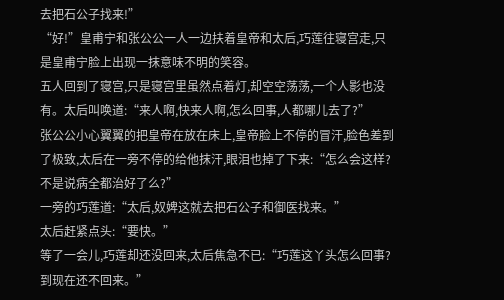去把石公子找来!”
“好!”皇甫宁和张公公一人一边扶着皇帝和太后,巧莲往寝宫走,只是皇甫宁脸上出现一抹意味不明的笑容。
五人回到了寝宫,只是寝宫里虽然点着灯,却空空荡荡,一个人影也没有。太后叫唤道:“来人啊,快来人啊,怎么回事,人都哪儿去了?”
张公公小心翼翼的把皇帝在放在床上,皇帝脸上不停的冒汗,脸色差到了极致,太后在一旁不停的给他抹汗,眼泪也掉了下来:“怎么会这样?不是说病全都治好了么?”
一旁的巧莲道:“太后,奴婢这就去把石公子和御医找来。”
太后赶紧点头:“要快。”
等了一会儿,巧莲却还没回来,太后焦急不已:“巧莲这丫头怎么回事?到现在还不回来。”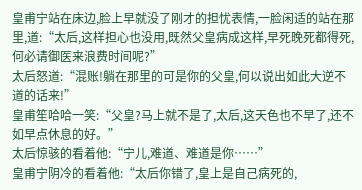皇甫宁站在床边,脸上早就没了刚才的担忧表情,一脸闲适的站在那里,道:“太后,这样担心也没用,既然父皇病成这样,早死晚死都得死,何必请御医来浪费时间呢?”
太后怒道:“混账!躺在那里的可是你的父皇,何以说出如此大逆不道的话来!”
皇甫笙哈哈一笑:“父皇?马上就不是了,太后,这天色也不早了,还不如早点休息的好。”
太后惊骇的看着他:“宁儿,难道、难道是你……”
皇甫宁阴冷的看着他:“太后你错了,皇上是自己病死的,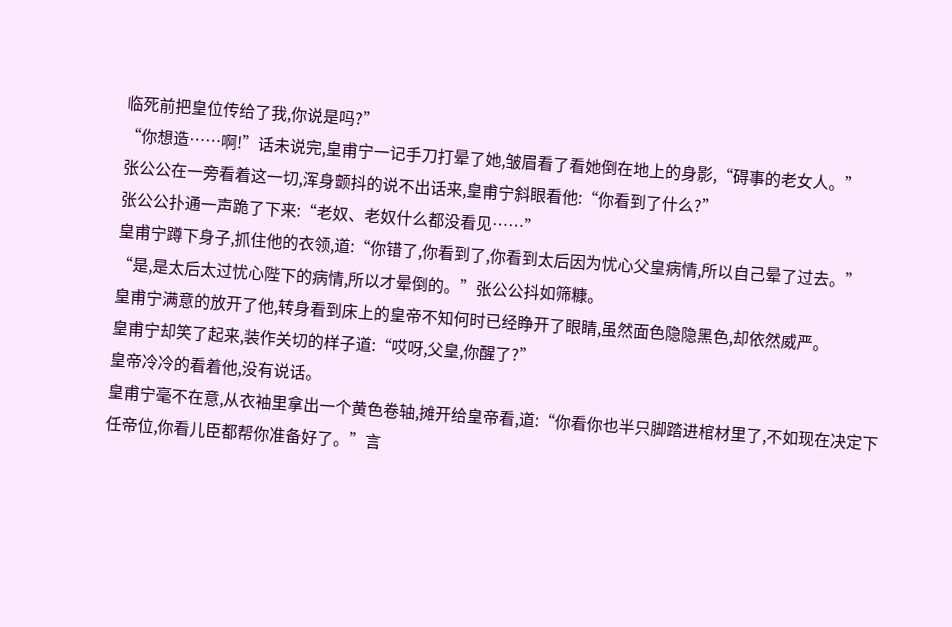临死前把皇位传给了我,你说是吗?”
“你想造……啊!”话未说完,皇甫宁一记手刀打晕了她,皱眉看了看她倒在地上的身影,“碍事的老女人。”
张公公在一旁看着这一切,浑身颤抖的说不出话来,皇甫宁斜眼看他:“你看到了什么?”
张公公扑通一声跪了下来:“老奴、老奴什么都没看见……”
皇甫宁蹲下身子,抓住他的衣领,道:“你错了,你看到了,你看到太后因为忧心父皇病情,所以自己晕了过去。”
“是,是太后太过忧心陛下的病情,所以才晕倒的。”张公公抖如筛糠。
皇甫宁满意的放开了他,转身看到床上的皇帝不知何时已经睁开了眼睛,虽然面色隐隐黑色,却依然威严。
皇甫宁却笑了起来,装作关切的样子道:“哎呀,父皇,你醒了?”
皇帝冷冷的看着他,没有说话。
皇甫宁毫不在意,从衣袖里拿出一个黄色卷轴,摊开给皇帝看,道:“你看你也半只脚踏进棺材里了,不如现在决定下任帝位,你看儿臣都帮你准备好了。”言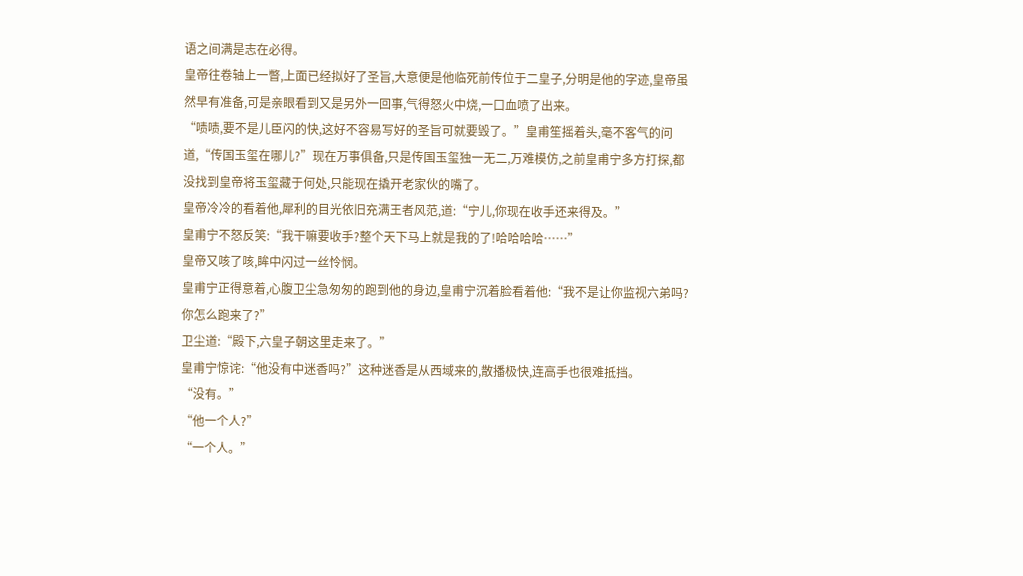语之间满是志在必得。
皇帝往卷轴上一瞥,上面已经拟好了圣旨,大意便是他临死前传位于二皇子,分明是他的字迹,皇帝虽然早有准备,可是亲眼看到又是另外一回事,气得怒火中烧,一口血喷了出来。
“啧啧,要不是儿臣闪的快,这好不容易写好的圣旨可就要毁了。”皇甫笙摇着头,毫不客气的问道,“传国玉玺在哪儿?”现在万事俱备,只是传国玉玺独一无二,万难模仿,之前皇甫宁多方打探,都没找到皇帝将玉玺藏于何处,只能现在撬开老家伙的嘴了。
皇帝冷冷的看着他,犀利的目光依旧充满王者风范,道:“宁儿,你现在收手还来得及。”
皇甫宁不怒反笑:“我干嘛要收手?整个天下马上就是我的了!哈哈哈哈……”
皇帝又咳了咳,眸中闪过一丝怜悯。
皇甫宁正得意着,心腹卫尘急匆匆的跑到他的身边,皇甫宁沉着脸看着他:“我不是让你监视六弟吗?你怎么跑来了?”
卫尘道:“殿下,六皇子朝这里走来了。”
皇甫宁惊诧:“他没有中迷香吗?”这种迷香是从西域来的,散播极快,连高手也很难抵挡。
“没有。”
“他一个人?”
“一个人。”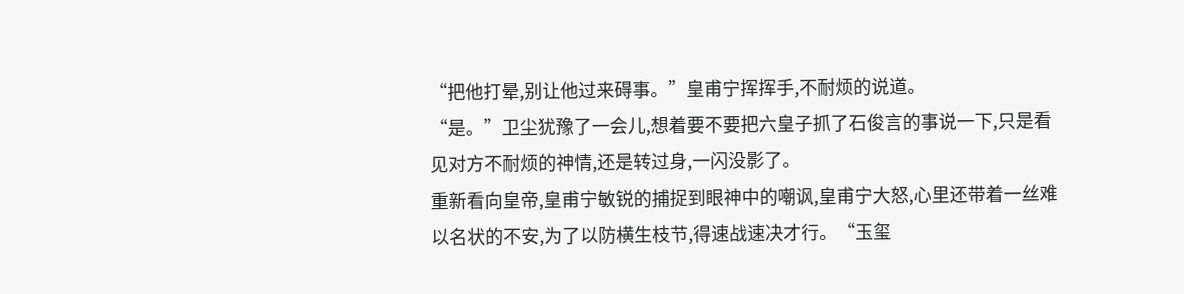“把他打晕,别让他过来碍事。”皇甫宁挥挥手,不耐烦的说道。
“是。”卫尘犹豫了一会儿,想着要不要把六皇子抓了石俊言的事说一下,只是看见对方不耐烦的神情,还是转过身,一闪没影了。
重新看向皇帝,皇甫宁敏锐的捕捉到眼神中的嘲讽,皇甫宁大怒,心里还带着一丝难以名状的不安,为了以防横生枝节,得速战速决才行。“玉玺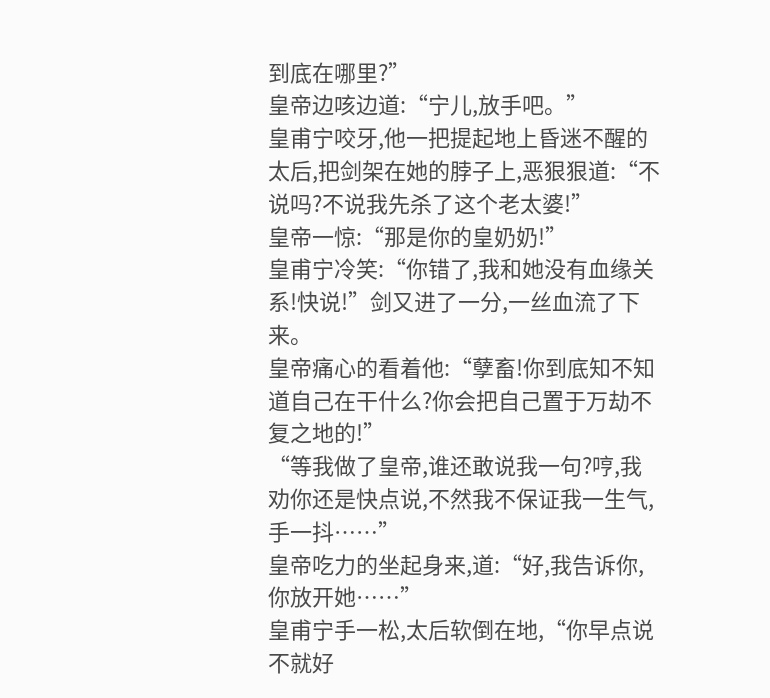到底在哪里?”
皇帝边咳边道:“宁儿,放手吧。”
皇甫宁咬牙,他一把提起地上昏迷不醒的太后,把剑架在她的脖子上,恶狠狠道:“不说吗?不说我先杀了这个老太婆!”
皇帝一惊:“那是你的皇奶奶!”
皇甫宁冷笑:“你错了,我和她没有血缘关系!快说!”剑又进了一分,一丝血流了下来。
皇帝痛心的看着他:“孽畜!你到底知不知道自己在干什么?你会把自己置于万劫不复之地的!”
“等我做了皇帝,谁还敢说我一句?哼,我劝你还是快点说,不然我不保证我一生气,手一抖……”
皇帝吃力的坐起身来,道:“好,我告诉你,你放开她……”
皇甫宁手一松,太后软倒在地,“你早点说不就好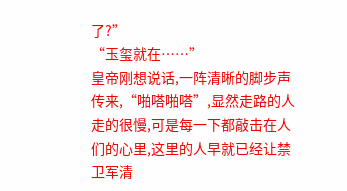了?”
“玉玺就在……”
皇帝刚想说话,一阵清晰的脚步声传来,“啪嗒啪嗒”,显然走路的人走的很慢,可是每一下都敲击在人们的心里,这里的人早就已经让禁卫军清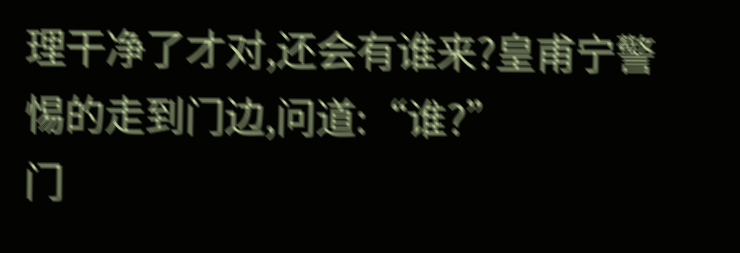理干净了才对,还会有谁来?皇甫宁警惕的走到门边,问道:“谁?”
门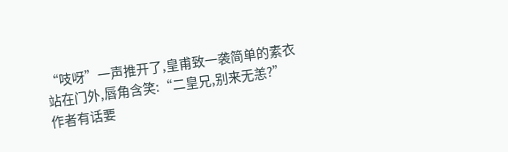“吱呀”一声推开了,皇甫致一袭简单的素衣站在门外,唇角含笑:“二皇兄,别来无恙?”
作者有话要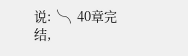说:╰╮40章完结,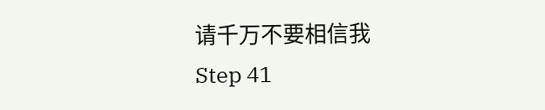请千万不要相信我
Step 41